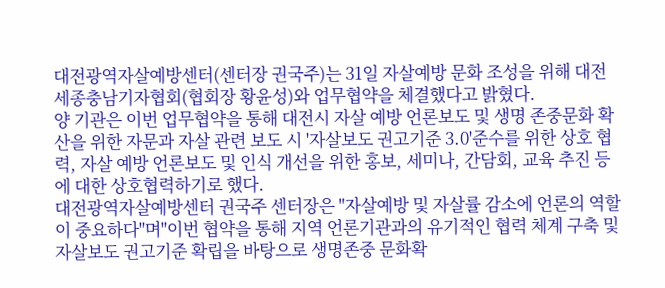대전광역자살예방센터(센터장 권국주)는 31일 자살예방 문화 조성을 위해 대전세종충남기자협회(협회장 황윤성)와 업무협약을 체결했다고 밝혔다.
양 기관은 이번 업무협약을 통해 대전시 자살 예방 언론보도 및 생명 존중문화 확산을 위한 자문과 자살 관련 보도 시 '자살보도 권고기준 3.0'준수를 위한 상호 협력, 자살 예방 언론보도 및 인식 개선을 위한 홍보, 세미나, 간담회, 교육 추진 등에 대한 상호협력하기로 했다.
대전광역자살예방센터 권국주 센터장은 "자살예방 및 자살률 감소에 언론의 역할이 중요하다"며"이번 협약을 통해 지역 언론기관과의 유기적인 협력 체계 구축 및 자살보도 권고기준 확립을 바탕으로 생명존중 문화확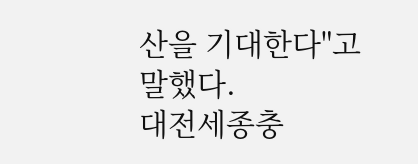산을 기대한다"고 말했다.
대전세종충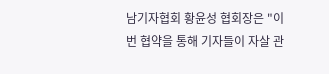남기자협회 황윤성 협회장은 "이번 협약을 통해 기자들이 자살 관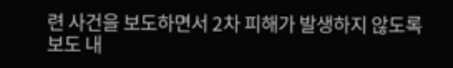련 사건을 보도하면서 2차 피해가 발생하지 않도록 보도 내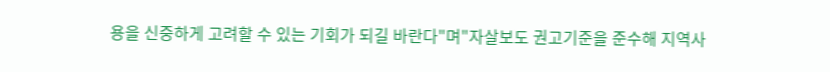용을 신중하게 고려할 수 있는 기회가 되길 바란다"며"자살보도 권고기준을 준수해 지역사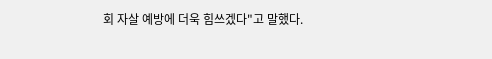회 자살 예방에 더욱 힘쓰겠다"고 말했다.